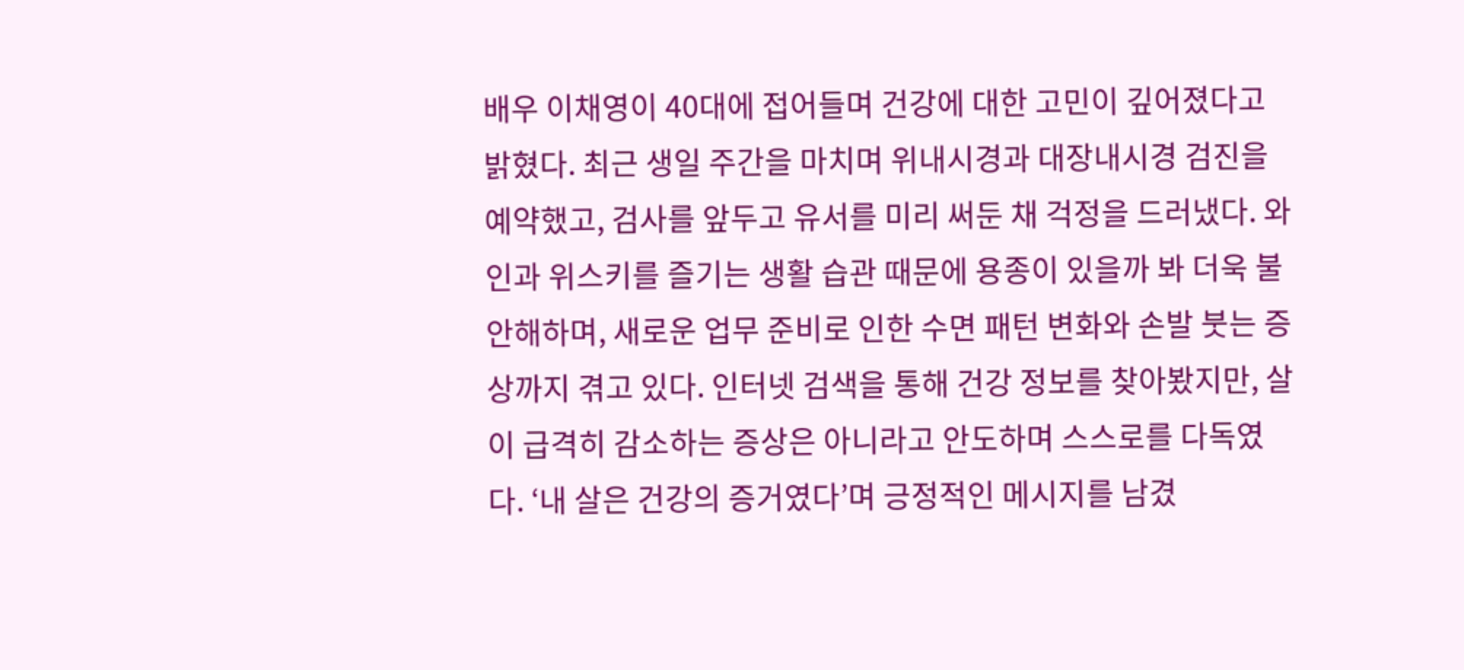배우 이채영이 40대에 접어들며 건강에 대한 고민이 깊어졌다고 밝혔다. 최근 생일 주간을 마치며 위내시경과 대장내시경 검진을 예약했고, 검사를 앞두고 유서를 미리 써둔 채 걱정을 드러냈다. 와인과 위스키를 즐기는 생활 습관 때문에 용종이 있을까 봐 더욱 불안해하며, 새로운 업무 준비로 인한 수면 패턴 변화와 손발 붓는 증상까지 겪고 있다. 인터넷 검색을 통해 건강 정보를 찾아봤지만, 살이 급격히 감소하는 증상은 아니라고 안도하며 스스로를 다독였다. ‘내 살은 건강의 증거였다’며 긍정적인 메시지를 남겼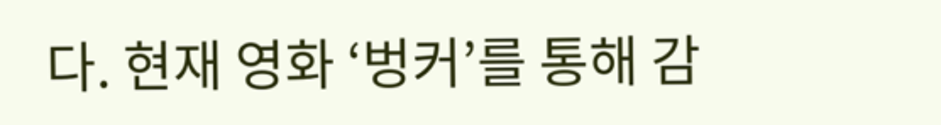다. 현재 영화 ‘벙커’를 통해 감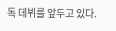독 데뷔를 앞두고 있다.